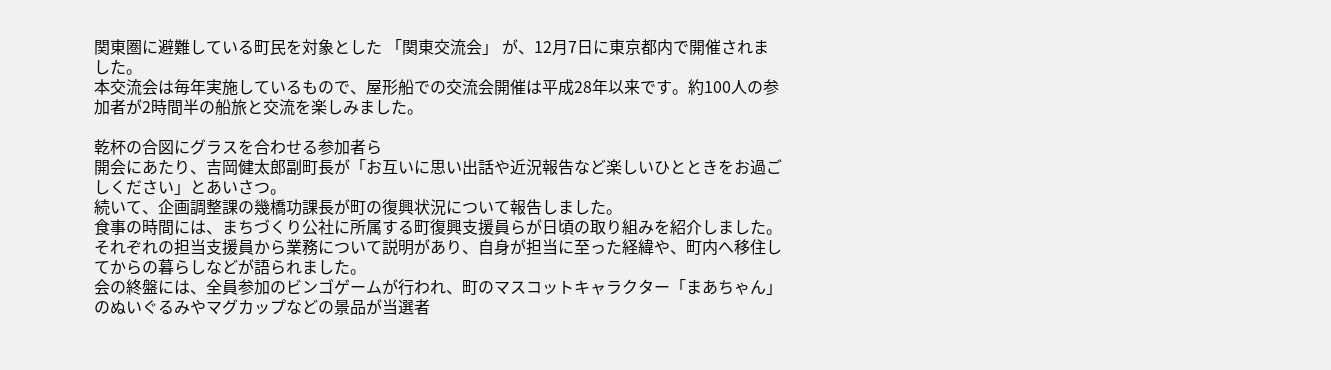関東圏に避難している町民を対象とした 「関東交流会」 が、12月7日に東京都内で開催されました。
本交流会は毎年実施しているもので、屋形船での交流会開催は平成28年以来です。約100人の参加者が2時間半の船旅と交流を楽しみました。

乾杯の合図にグラスを合わせる参加者ら
開会にあたり、吉岡健太郎副町長が「お互いに思い出話や近況報告など楽しいひとときをお過ごしください」とあいさつ。
続いて、企画調整課の幾橋功課長が町の復興状況について報告しました。
食事の時間には、まちづくり公社に所属する町復興支援員らが日頃の取り組みを紹介しました。それぞれの担当支援員から業務について説明があり、自身が担当に至った経緯や、町内へ移住してからの暮らしなどが語られました。
会の終盤には、全員参加のビンゴゲームが行われ、町のマスコットキャラクター「まあちゃん」のぬいぐるみやマグカップなどの景品が当選者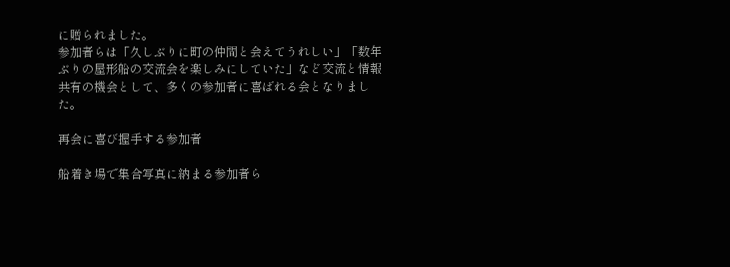に贈られました。
参加者らは「久しぶりに町の仲間と会えてうれしい」「数年ぶりの屋形船の交流会を楽しみにしていた」など交流と情報共有の機会として、多くの参加者に喜ばれる会となりました。

再会に喜び握手する参加者

船着き場で集合写真に納まる参加者ら